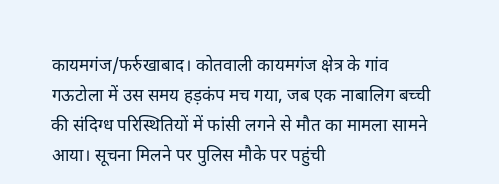कायमगंज/फर्रुखाबाद। कोतवाली कायमगंज क्षेत्र के गांव गऊटोला में उस समय हड़कंप मच गया, जब एक नाबालिग बच्ची की संदिग्ध परिस्थितियों में फांसी लगने से मौत का मामला सामने आया। सूचना मिलने पर पुलिस मौके पर पहुंची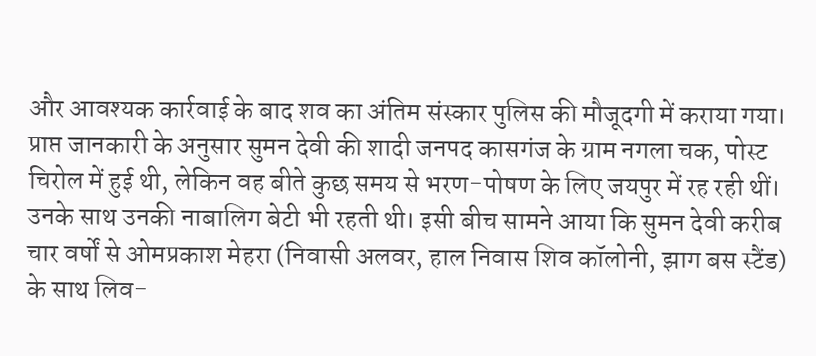और आवश्यक कार्रवाई के बाद शव का अंतिम संस्कार पुलिस की मौजूदगी में कराया गया।
प्राप्त जानकारी के अनुसार सुमन देवी की शादी जनपद कासगंज के ग्राम नगला चक, पोस्ट चिरोल में हुई थी, लेकिन वह बीते कुछ समय से भरण-पोषण के लिए जयपुर में रह रही थीं। उनके साथ उनकी नाबालिग बेटी भी रहती थी। इसी बीच सामने आया कि सुमन देवी करीब चार वर्षों से ओमप्रकाश मेहरा (निवासी अलवर, हाल निवास शिव कॉलोनी, झाग बस स्टैंड) के साथ लिव-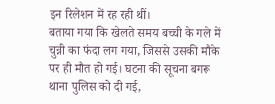इन रिलेशन में रह रही थीं।
बताया गया कि खेलते समय बच्ची के गले में चुन्नी का फंदा लग गया, जिससे उसकी मौके पर ही मौत हो गई। घटना की सूचना बगरू थाना पुलिस को दी गई,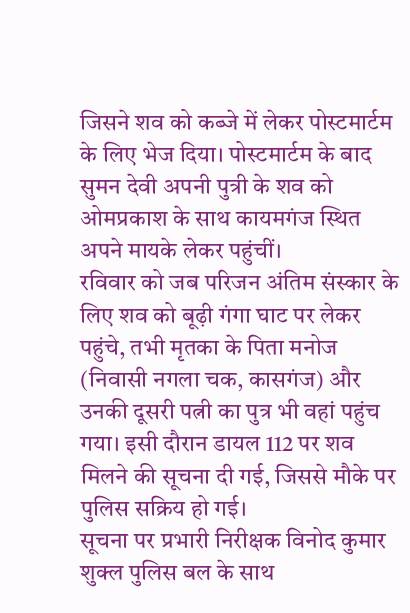जिसने शव को कब्जे में लेकर पोस्टमार्टम के लिए भेज दिया। पोस्टमार्टम के बाद सुमन देवी अपनी पुत्री के शव को ओमप्रकाश के साथ कायमगंज स्थित अपने मायके लेकर पहुंचीं।
रविवार को जब परिजन अंतिम संस्कार के लिए शव को बूढ़ी गंगा घाट पर लेकर पहुंचे, तभी मृतका के पिता मनोज (निवासी नगला चक, कासगंज) और उनकी दूसरी पत्नी का पुत्र भी वहां पहुंच गया। इसी दौरान डायल 112 पर शव मिलने की सूचना दी गई, जिससे मौके पर पुलिस सक्रिय हो गई।
सूचना पर प्रभारी निरीक्षक विनोद कुमार शुक्ल पुलिस बल के साथ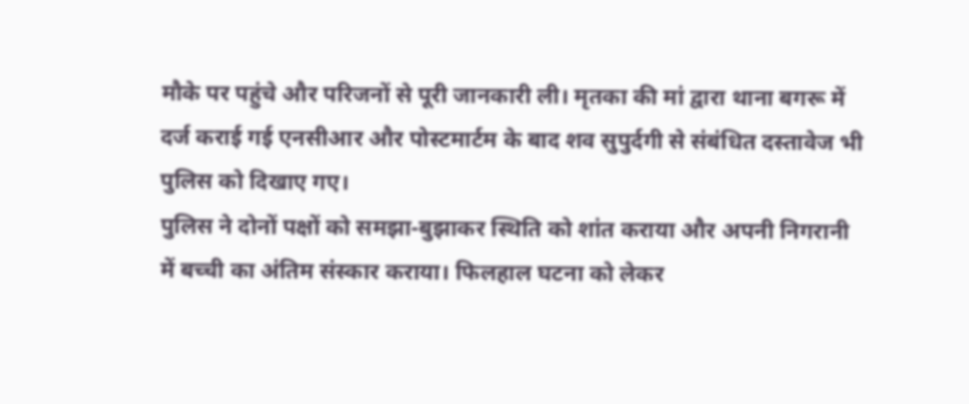मौके पर पहुंचे और परिजनों से पूरी जानकारी ली। मृतका की मां द्वारा थाना बगरू में दर्ज कराई गई एनसीआर और पोस्टमार्टम के बाद शव सुपुर्दगी से संबंधित दस्तावेज भी पुलिस को दिखाए गए।
पुलिस ने दोनों पक्षों को समझा-बुझाकर स्थिति को शांत कराया और अपनी निगरानी में बच्ची का अंतिम संस्कार कराया। फिलहाल घटना को लेकर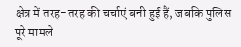क्षेत्र में तरह-तरह की चर्चाएं बनी हुई हैं, जबकि पुलिस पूरे मामले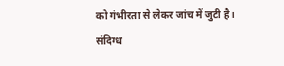को गंभीरता से लेकर जांच में जुटी है।
संदिग्ध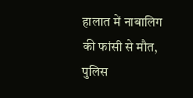हालात में नाबालिग की फांसी से मौत, पुलिस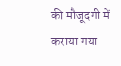की मौजूदगी में कराया गया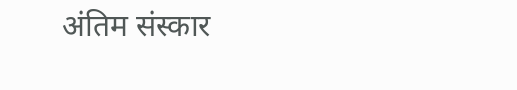अंतिम संस्कार